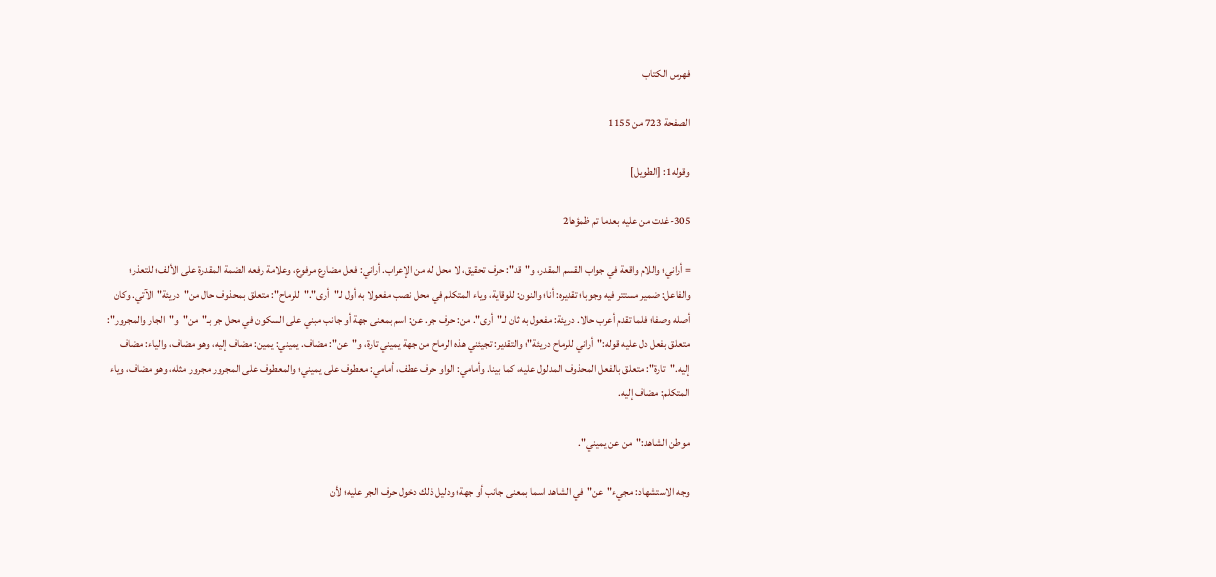فهرس الكتاب

الصفحة 723 من 1155

وقوله1: [الطويل]

305-غدت من عليه بعدما تم ظمؤها2

= أراني؛ واللام واقعة في جواب القسم المقدر، و"قد": حرف تحقيق، لا محل له من الإعراب. أراني: فعل مضارع مرفوع، وعلامة رفعه الضمة المقدرة على الألف؛ للتعذر؛ والفاعل: ضمير مستتر فيه وجوبا؛ تقديره: أنا؛ والنون: للوقاية، وياء المتكلم في محل نصب مفعولا به أول لـ"أرى"."للرماح": متعلق بمحذوف حال من"دريئة"الآتي. وكان أصله وصفا؛ فلما تقدم أعرب حالا. دريئة: مفعول به ثان لـ"أرى". من: حرف جر. عن: اسم بمعنى جهة أو جانب مبني على السكون في محل جر بـ"من"و"الجار والمجرور": متعلق بفعل دل عليه قوله:"أراني للرماح دريئة"؛ والتقدير: تجيئني هذه الرماح من جهة يميني تارة، و"عن": مضاف. يميني: يمين: مضاف إليه، وهو مضاف، والياء: مضاف إليه."تارة": متعلق بالفعل المحذوف المدلول عليه، كما بينا. وأمامي: الواو حرف عطف، أمامي: معطوف على يميني؛ والمعطوف على المجرور مجرور مثله، وهو مضاف، وياء المتكلم: مضاف إليه.

موطن الشاهد:"من عن يميني".

وجه الاستشهاد: مجيء"عن"في الشاهد اسما بمعنى جانب أو جهة؛ ودليل ذلك دخول حرف الجر عليه؛ لأن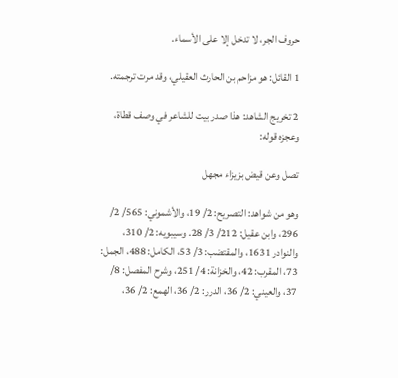حروف الجر، لا تدخل إلا على الأسماء.

1 القائل: هو مزاحم بن الحارث العقيلي، وقد مرت ترجمته.

2 تخريج الشاهد: هذا صدر بيت للشاعر في وصف قطاة، وعجزه قوله:

تصل وعن قيض بزيزاء مجهل

وهو من شواهد: التصريح: 2/ 19، والأشموني: 565/ 2/ 296، وابن عقيل: 212/ 3/ 28. وسيبويه: 2/ 310، والنوادر 1631، والمقتضب: 3/ 53، الكامل: 488، الجمل: 73، المقرب: 42، والخزانة: 4/ 251، وشرح المفصل: 8/ 37، والعيني: 2/ 36، الدرر: 2/ 36، الهمع: 2/ 36،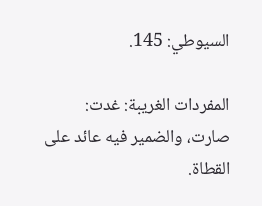السيوطي: 145.

المفردات الغريبة: غدت: صارت، والضمير فيه عائد على القطاة.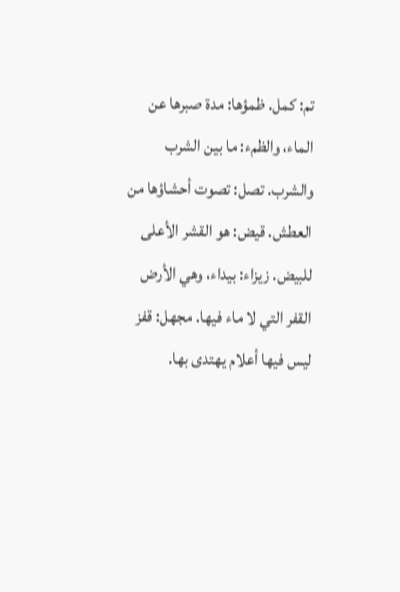تم: كمل. ظمؤها: مدة صبرها عن الماء، والظمء: ما بين الشرب والشرب. تصل: تصوت أحشاؤها من العطش. قيض: هو القشر الأعلى للبيض. زيزاء: بيداء، وهي الأرض القفر التي لا ماء فيها. مجهل: قفز ليس فيها أعلام يهتدى بها.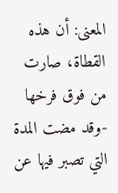المعنى: أن هذه القطاة، صارت من فوق فرخها -وقد مضت المدة التي تصبر فيها عن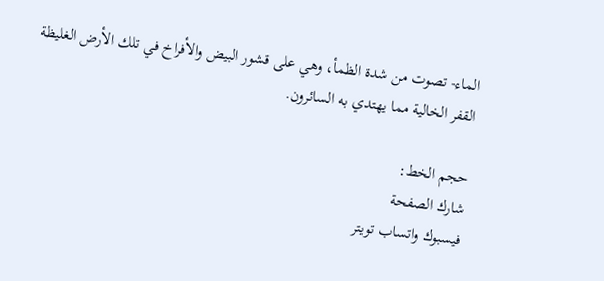الماء- تصوت من شدة الظمأ، وهي على قشور البيض والأفراخ في تلك الأرض الغليظة القفر الخالية مما يهتدي به السائرون.

حجم الخط:
شارك الصفحة
فيسبوك واتساب تويتر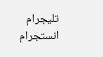تليجرام انستجرام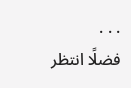. . .
فضلًا انتظر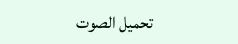تحميل الصوت